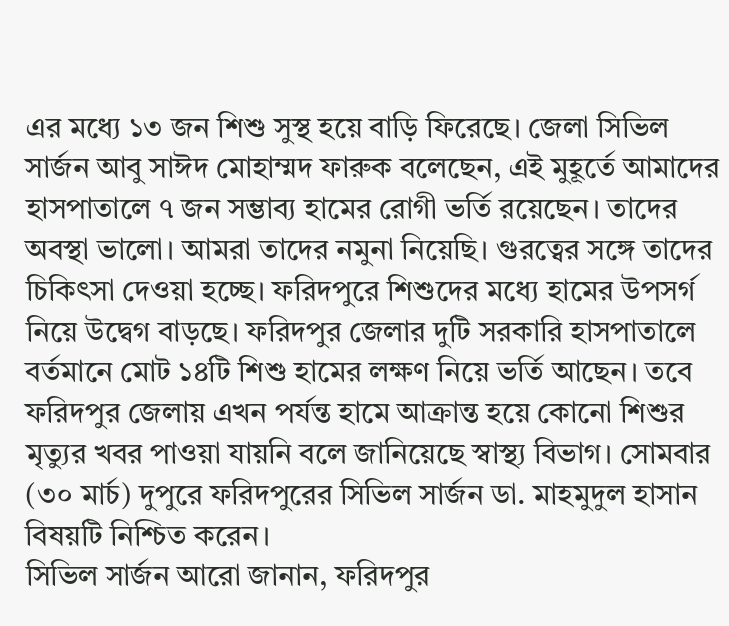এর মধ্যে ১৩ জন শিশু সুস্থ হয়ে বাড়ি ফিরেছে। জেলা সিভিল সার্জন আবু সাঈদ মোহাম্মদ ফারুক বলেছেন, এই মুহূর্তে আমাদের হাসপাতালে ৭ জন সম্ভাব্য হামের রোগী ভর্তি রয়েছেন। তাদের অবস্থা ভালো। আমরা তাদের নমুনা নিয়েছি। গুরত্বের সঙ্গে তাদের চিকিৎসা দেওয়া হচ্ছে। ফরিদপুরে শিশুদের মধ্যে হামের উপসর্গ নিয়ে উদ্বেগ বাড়ছে। ফরিদপুর জেলার দুটি সরকারি হাসপাতালে বর্তমানে মোট ১৪টি শিশু হামের লক্ষণ নিয়ে ভর্তি আছেন। তবে ফরিদপুর জেলায় এখন পর্যন্ত হামে আক্রান্ত হয়ে কোনো শিশুর মৃত্যুর খবর পাওয়া যায়নি বলে জানিয়েছে স্বাস্থ্য বিভাগ। সোমবার (৩০ মার্চ) দুপুরে ফরিদপুরের সিভিল সার্জন ডা. মাহমুদুল হাসান বিষয়টি নিশ্চিত করেন।
সিভিল সার্জন আরো জানান, ফরিদপুর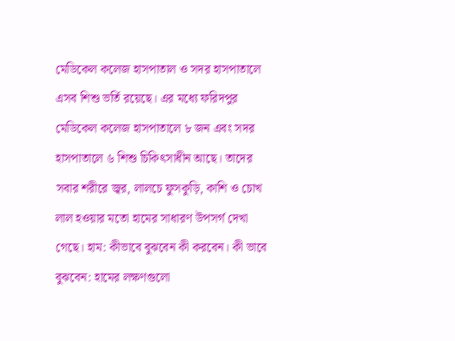মেডিকেল কলেজ হাসপাতাল ও সদর হাসপাতালে এসব শিশু ভর্তি রয়েছে। এর মধ্যে ফরিদপুর মেডিকেল কলেজ হাসপাতালে ৮ জন এবং সদর হাসপাতালে ৬ শিশু চিকিৎসাধীন আছে। তাদের সবার শরীরে জ্বর, লালচে ফুসকুড়ি, কাশি ও চোখ লাল হওয়ার মতো হামের সাধারণ উপসর্গ দেখা গেছে। হাম: কীভাবে বুঝবেন কী করবেন। কী ভাবে বুঝবেন: হামের লক্ষণগুলো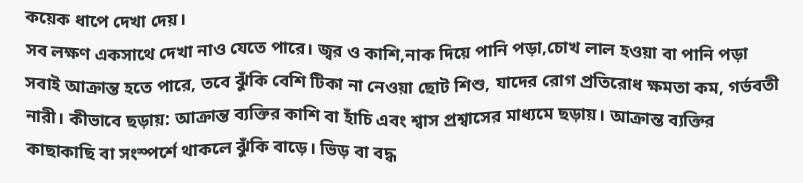কয়েক ধাপে দেখা দেয়।
সব লক্ষণ একসাথে দেখা নাও যেতে পারে। জ্বর ও কাশি,নাক দিয়ে পানি পড়া,চোখ লাল হওয়া বা পানি পড়া সবাই আক্রান্ত হতে পারে, তবে ঝুঁকি বেশি টিকা না নেওয়া ছোট শিশু, যাদের রোগ প্রতিরোধ ক্ষমতা কম, গর্ভবতী নারী। কীভাবে ছড়ায়: আক্রান্ত ব্যক্তির কাশি বা হাঁচি এবং শ্বাস প্রশ্বাসের মাধ্যমে ছড়ায়। আক্রান্ত ব্যক্তির কাছাকাছি বা সংস্পর্শে থাকলে ঝুঁকি বাড়ে। ভিড় বা বদ্ধ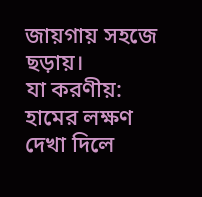জায়গায় সহজে ছড়ায়।
যা করণীয়: হামের লক্ষণ দেখা দিলে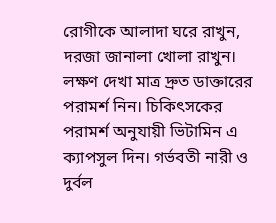রোগীকে আলাদা ঘরে রাখুন, দরজা জানালা খোলা রাখুন। লক্ষণ দেখা মাত্র দ্রুত ডাক্তারের পরামর্শ নিন। চিকিৎসকের পরামর্শ অনুযায়ী ভিটামিন এ ক্যাপসুল দিন। গর্ভবতী নারী ও দুর্বল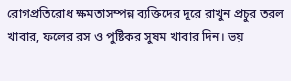রোগপ্রতিরোধ ক্ষমতাসম্পন্ন ব্যক্তিদের দূরে রাখুন প্রচুর তরল খাবার, ফলের রস ও পুষ্টিকর সুষম খাবার দিন। ভয়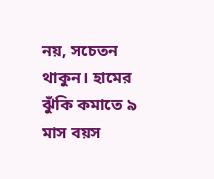নয়, সচেতন থাকুন। হামের ঝুঁকি কমাতে ৯ মাস বয়স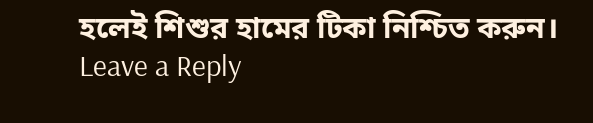হলেই শিশুর হামের টিকা নিশ্চিত করুন।
Leave a Reply